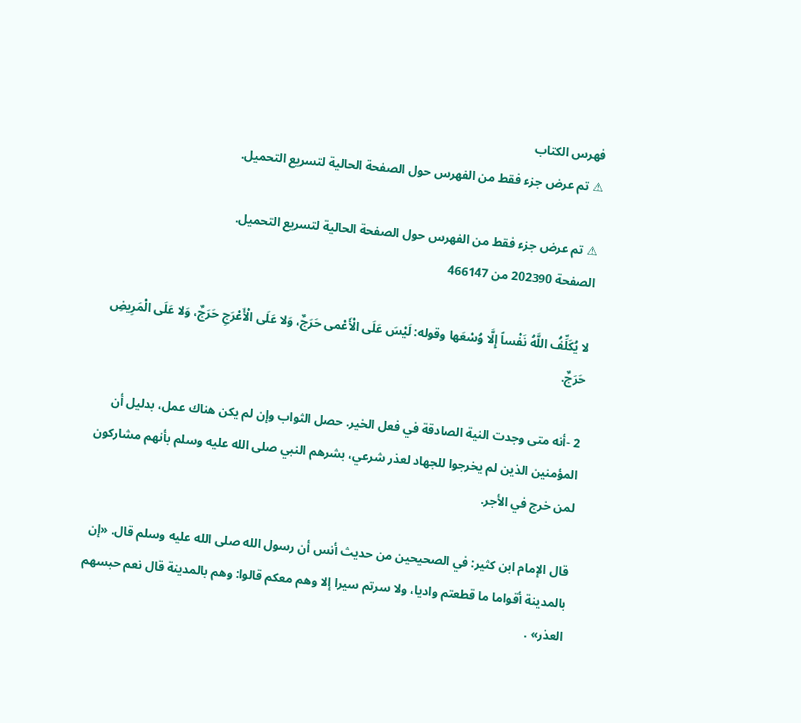فهرس الكتاب
⚠ تم عرض جزء فقط من الفهرس حول الصفحة الحالية لتسريع التحميل.

⚠ تم عرض جزء فقط من الفهرس حول الصفحة الحالية لتسريع التحميل.
الصفحة 202390 من 466147

لا يُكَلِّفُ اللَّهُ نَفْساً إِلَّا وُسْعَها وقوله: لَيْسَ عَلَى الْأَعْمى حَرَجٌ، وَلا عَلَى الْأَعْرَجِ حَرَجٌ، وَلا عَلَى الْمَرِيضِ حَرَجٌ.

2 -أنه متى وجدت النية الصادقة في فعل الخير. حصل الثواب وإن لم يكن هناك عمل، بدليل أن المؤمنين الذين لم يخرجوا للجهاد لعذر شرعي، بشرهم النبي صلى الله عليه وسلم بأنهم مشاركون لمن خرج في الأجر.

قال الإمام ابن كثير: في الصحيحين من حديث أنس أن رسول الله صلى الله عليه وسلم قال. «إن بالمدينة أقواما ما قطعتم واديا، ولا سرتم سيرا إلا وهم معكم قالوا: وهم بالمدينة قال نعم حبسهم العذر» .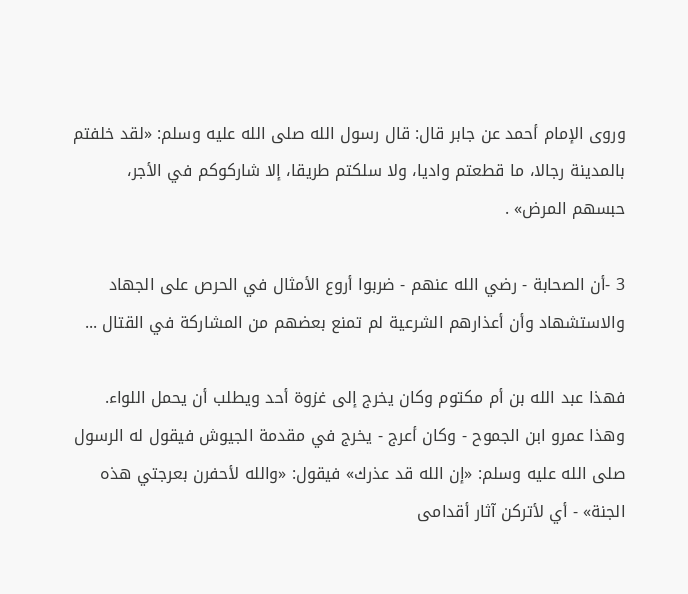وروى الإمام أحمد عن جابر قال: قال رسول الله صلى الله عليه وسلم: «لقد خلفتم بالمدينة رجالا، ما قطعتم واديا، ولا سلكتم طريقا، إلا شاركوكم في الأجر، حبسهم المرض» .

3 -أن الصحابة - رضي الله عنهم - ضربوا أروع الأمثال في الحرص على الجهاد والاستشهاد وأن أعذارهم الشرعية لم تمنع بعضهم من المشاركة في القتال ...

فهذا عبد الله بن أم مكتوم وكان يخرج إلى غزوة أحد ويطلب أن يحمل اللواء. وهذا عمرو ابن الجموح - وكان أعرج - يخرج في مقدمة الجيوش فيقول له الرسول صلى الله عليه وسلم: «إن الله قد عذرك» فيقول: «والله لأحفرن بعرجتي هذه الجنة» - أي لأتركن آثار أقدامى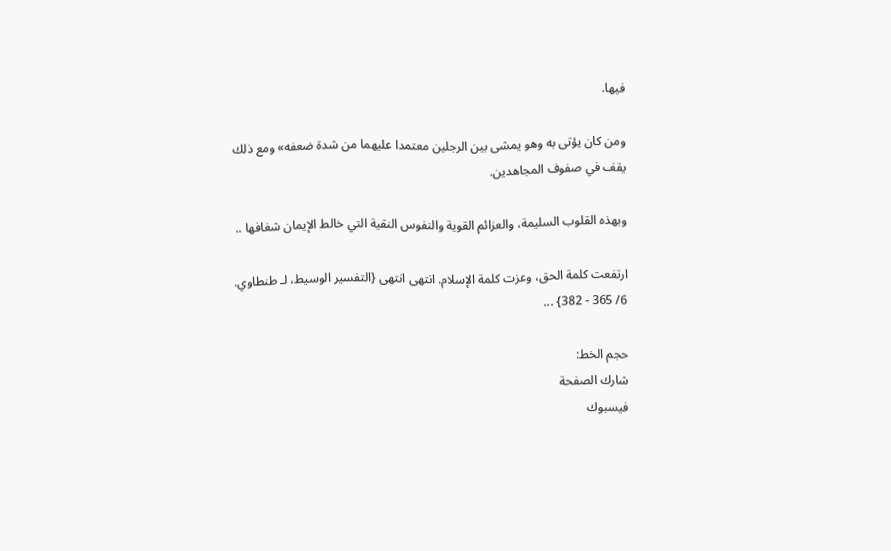فيها.

ومن كان يؤتى به وهو يمشى بين الرجلين معتمدا عليهما من شدة ضعفه» ومع ذلك يقف في صفوف المجاهدين.

وبهذه القلوب السليمة، والعزائم القوية والنفوس النقية التي خالط الإيمان شغافها ..

ارتفعت كلمة الحق، وعزت كلمة الإسلام. انتهى انتهى {التفسير الوسيط، لـ طنطاوي. 6/ 365 - 382} ...

حجم الخط:
شارك الصفحة
فيسبوك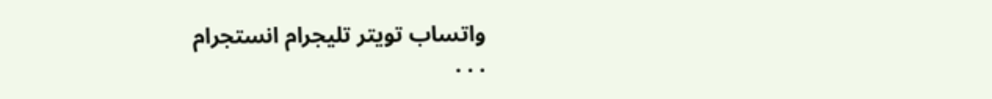واتساب تويتر تليجرام انستجرام
. . .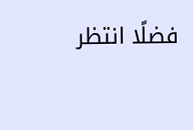فضلًا انتظر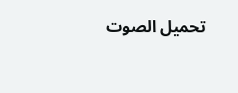تحميل الصوت